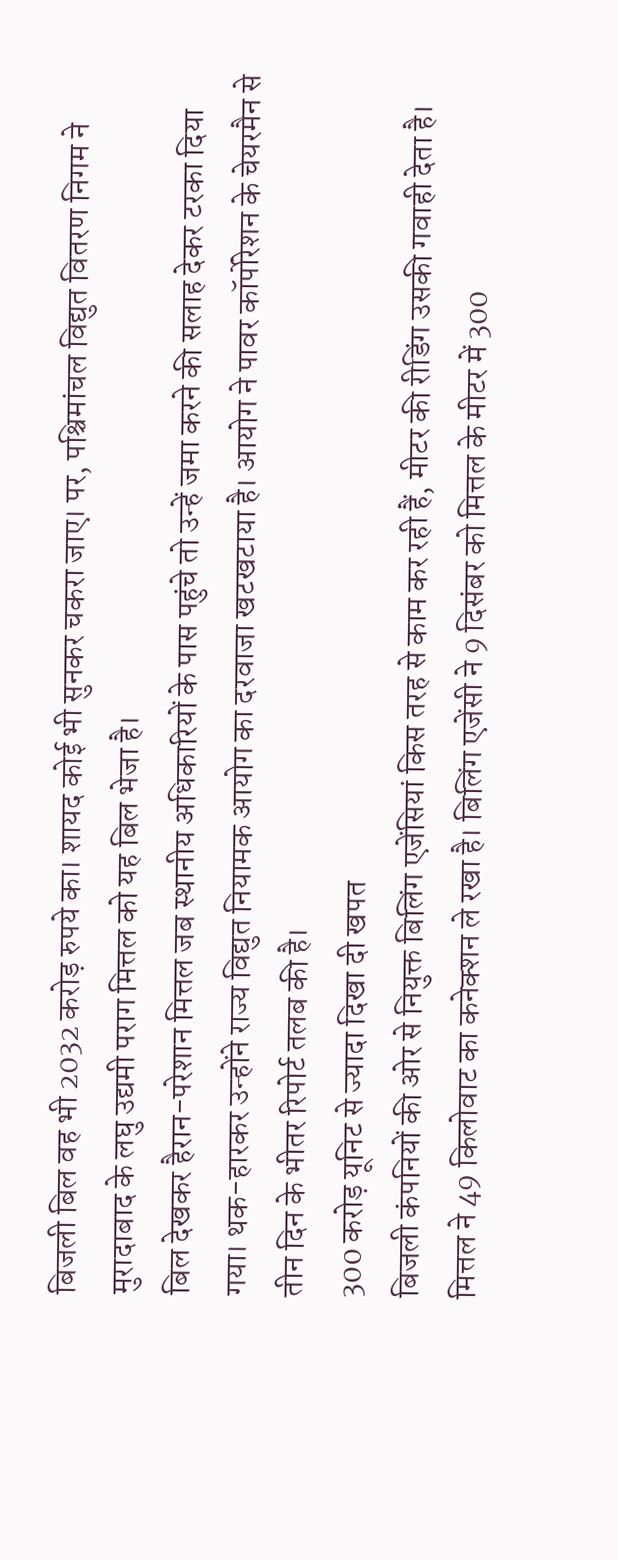बिजली बिल वह भी 2032 करोड़ रुपये का। शायद कोई भी सुनकर चकरा जाए। पर, पश्चिमांचल विद्युत वितरण निगम ने मुरादाबाद के लघु उद्यमी पराग मित्तल को यह बिल भेजा है।
बिल देखकर हैरान-परेशान मित्तल जब स्थानीय अधिकारियों के पास पहुंचे तो उन्हें जमा करने की सलाह देकर टरका दिया गया। थक-हारकर उन्होंने राज्य विद्युत नियामक आयोग का दरवाजा खटखटाया है। आयोग ने पावर कॉर्पोरेशन के चेयरमैन से तीन दिन के भीतर रिपोर्ट तलब की है।
300 करोड़ यूनिट से ज्यादा दिखा दी खपत
बिजली कंपनियों की ओर से नियुक्त बिलिंग एजेंसियां किस तरह से काम कर रही हैं, मीटर की रीडिंग उसकी गवाही देता है। मित्तल ने 49 किलोवाट का कनेक्शन ले रखा है। बिलिंग एजेंसी ने 9 दिसंबर को मित्तल के मीटर में 300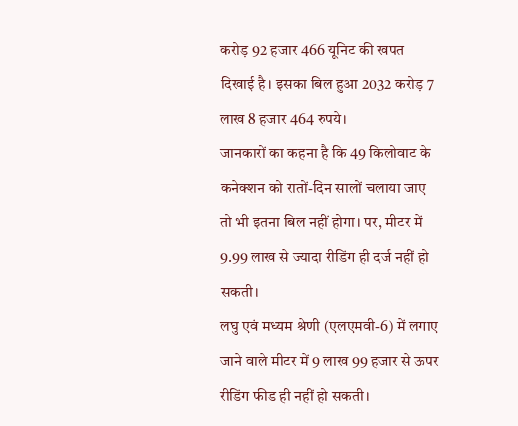करोड़ 92 हजार 466 यूनिट की खपत दिखाई है। इसका बिल हुआ 2032 करोड़ 7 लाख 8 हजार 464 रुपये।
जानकारों का कहना है कि 49 किलोवाट के कनेक्शन को रातों-दिन सालों चलाया जाए तो भी इतना बिल नहीं होगा। पर, मीटर में 9.99 लाख से ज्यादा रीडिंग ही दर्ज नहीं हो सकती।
लघु एवं मध्यम श्रेणी (एलएमवी-6) में लगाए जाने वाले मीटर में 9 लाख 99 हजार से ऊपर रीडिंग फीड ही नहीं हो सकती।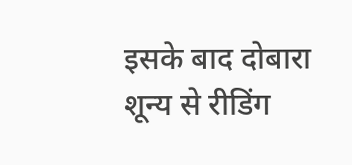इसके बाद दोबारा शून्य से रीडिंग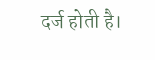दर्ज होती है।